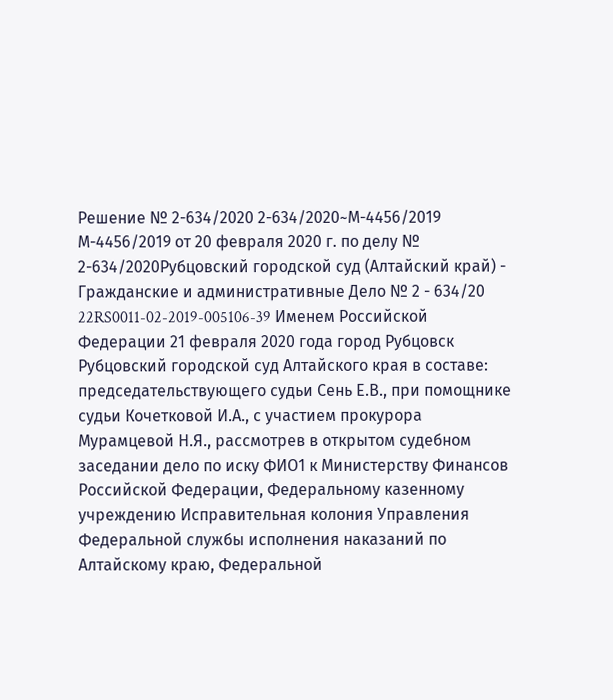Решение № 2-634/2020 2-634/2020~М-4456/2019 М-4456/2019 от 20 февраля 2020 г. по делу № 2-634/2020Рубцовский городской суд (Алтайский край) - Гражданские и административные Дело № 2 - 634/20 22RS0011-02-2019-005106-39 Именем Российской Федерации 21 февраля 2020 года город Рубцовск Рубцовский городской суд Алтайского края в составе: председательствующего судьи Сень Е.В., при помощнике судьи Кочетковой И.А., с участием прокурора Мурамцевой Н.Я., рассмотрев в открытом судебном заседании дело по иску ФИО1 к Министерству Финансов Российской Федерации, Федеральному казенному учреждению Исправительная колония Управления Федеральной службы исполнения наказаний по Алтайскому краю, Федеральной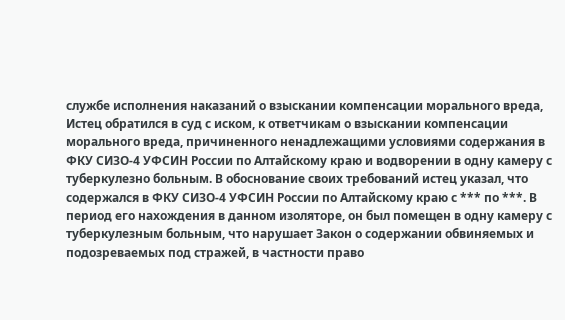службе исполнения наказаний о взыскании компенсации морального вреда, Истец обратился в суд с иском, к ответчикам о взыскании компенсации морального вреда, причиненного ненадлежащими условиями содержания в ФКУ СИЗО-4 УФСИН России по Алтайскому краю и водворении в одну камеру с туберкулезно больным. В обоснование своих требований истец указал, что содержался в ФКУ СИЗО-4 УФСИН России по Алтайскому краю с *** по ***. В период его нахождения в данном изоляторе, он был помещен в одну камеру с туберкулезным больным, что нарушает Закон о содержании обвиняемых и подозреваемых под стражей, в частности право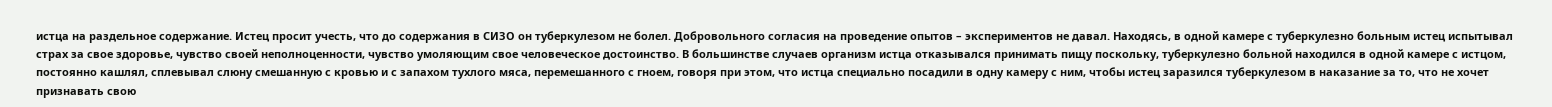истца на раздельное содержание. Истец просит учесть, что до содержания в СИЗО он туберкулезом не болел. Добровольного согласия на проведение опытов – экспериментов не давал. Находясь, в одной камере с туберкулезно больным истец испытывал страх за свое здоровье, чувство своей неполноценности, чувство умоляющим свое человеческое достоинство. В большинстве случаев организм истца отказывался принимать пищу поскольку, туберкулезно больной находился в одной камере с истцом, постоянно кашлял, сплевывал слюну смешанную с кровью и с запахом тухлого мяса, перемешанного с гноем, говоря при этом, что истца специально посадили в одну камеру с ним, чтобы истец заразился туберкулезом в наказание за то, что не хочет признавать свою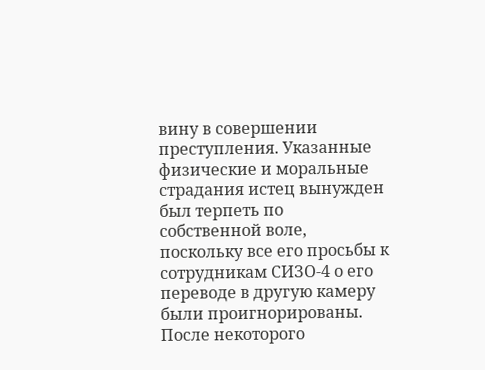вину в совершении преступления. Указанные физические и моральные страдания истец вынужден был терпеть по собственной воле, поскольку все его просьбы к сотрудникам СИЗО-4 о его переводе в другую камеру были проигнорированы. После некоторого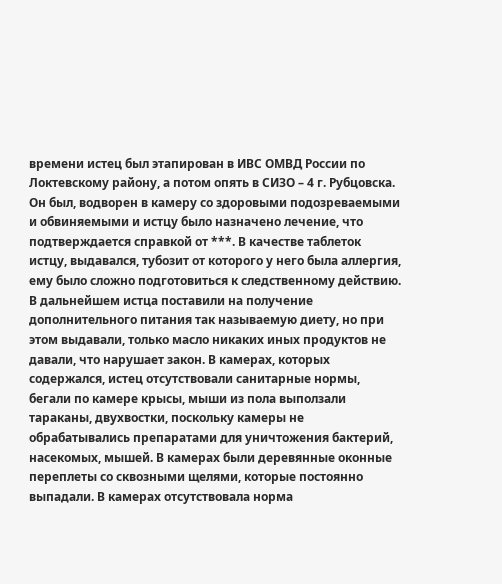времени истец был этапирован в ИВС ОМВД России по Локтевскому району, а потом опять в СИЗО – 4 г. Рубцовска. Он был, водворен в камеру со здоровыми подозреваемыми и обвиняемыми и истцу было назначено лечение, что подтверждается справкой от ***. В качестве таблеток истцу, выдавался, тубозит от которого у него была аллергия, ему было сложно подготовиться к следственному действию. В дальнейшем истца поставили на получение дополнительного питания так называемую диету, но при этом выдавали, только масло никаких иных продуктов не давали, что нарушает закон. В камерах, которых содержался, истец отсутствовали санитарные нормы, бегали по камере крысы, мыши из пола выползали тараканы, двухвостки, поскольку камеры не обрабатывались препаратами для уничтожения бактерий, насекомых, мышей. В камерах были деревянные оконные переплеты со сквозными щелями, которые постоянно выпадали. В камерах отсутствовала норма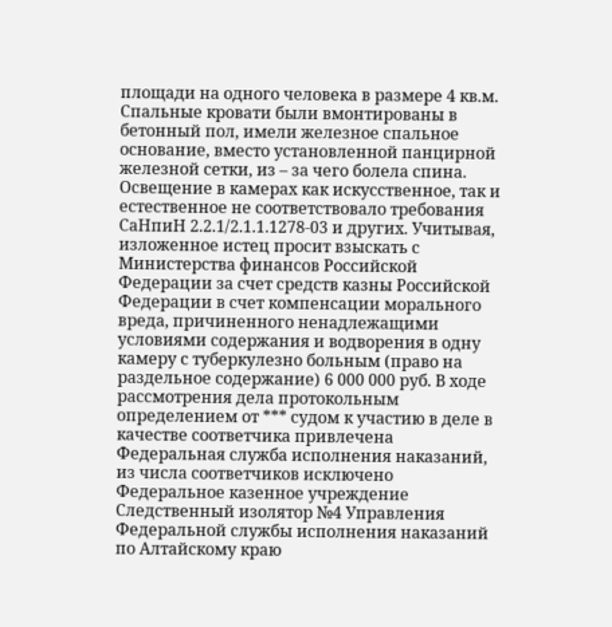площади на одного человека в размере 4 кв.м. Спальные кровати были вмонтированы в бетонный пол, имели железное спальное основание, вместо установленной панцирной железной сетки, из – за чего болела спина. Освещение в камерах как искусственное, так и естественное не соответствовало требования СаНпиН 2.2.1/2.1.1.1278-03 и других. Учитывая, изложенное истец просит взыскать с Министерства финансов Российской Федерации за счет средств казны Российской Федерации в счет компенсации морального вреда, причиненного ненадлежащими условиями содержания и водворения в одну камеру с туберкулезно больным (право на раздельное содержание) 6 000 000 руб. В ходе рассмотрения дела протокольным определением от *** судом к участию в деле в качестве соответчика привлечена Федеральная служба исполнения наказаний, из числа соответчиков исключено Федеральное казенное учреждение Следственный изолятор №4 Управления Федеральной службы исполнения наказаний по Алтайскому краю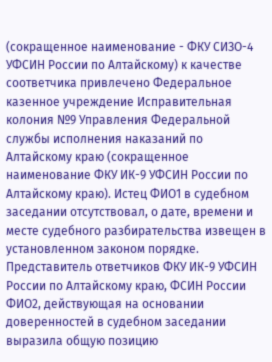(сокращенное наименование - ФКУ СИЗО-4 УФСИН России по Алтайскому) к качестве соответчика привлечено Федеральное казенное учреждение Исправительная колония №9 Управления Федеральной службы исполнения наказаний по Алтайскому краю (сокращенное наименование ФКУ ИК-9 УФСИН России по Алтайскому краю). Истец ФИО1 в судебном заседании отсутствовал, о дате, времени и месте судебного разбирательства извещен в установленном законом порядке. Представитель ответчиков ФКУ ИК-9 УФСИН России по Алтайскому краю, ФСИН России ФИО2, действующая на основании доверенностей в судебном заседании выразила общую позицию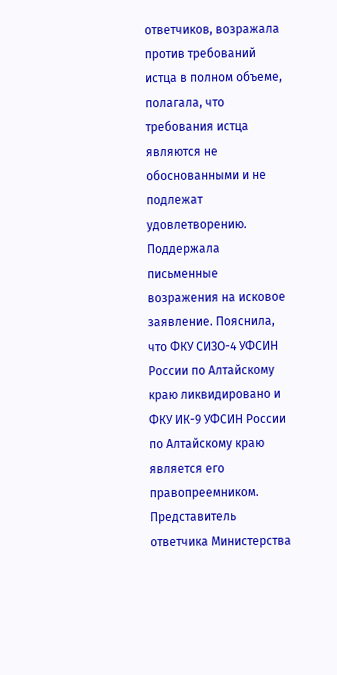ответчиков, возражала против требований истца в полном объеме, полагала, что требования истца являются не обоснованными и не подлежат удовлетворению. Поддержала письменные возражения на исковое заявление. Пояснила, что ФКУ СИЗО-4 УФСИН России по Алтайскому краю ликвидировано и ФКУ ИК-9 УФСИН России по Алтайскому краю является его правопреемником. Представитель ответчика Министерства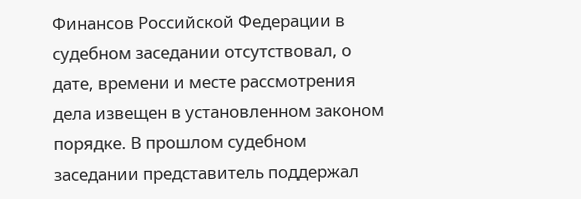Финансов Российской Федерации в судебном заседании отсутствовал, о дате, времени и месте рассмотрения дела извещен в установленном законом порядке. В прошлом судебном заседании представитель поддержал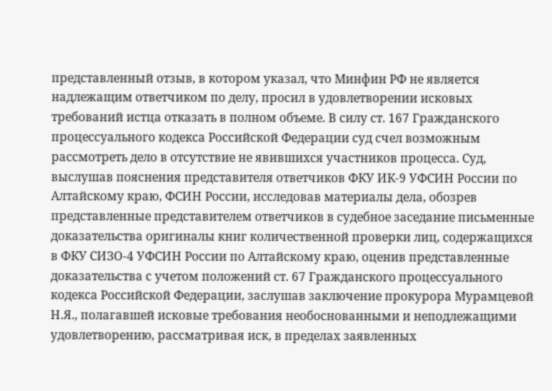представленный отзыв, в котором указал, что Минфин РФ не является надлежащим ответчиком по делу, просил в удовлетворении исковых требований истца отказать в полном объеме. В силу ст. 167 Гражданского процессуального кодекса Российской Федерации суд счел возможным рассмотреть дело в отсутствие не явившихся участников процесса. Суд, выслушав пояснения представителя ответчиков ФКУ ИК-9 УФСИН России по Алтайскому краю, ФСИН России, исследовав материалы дела, обозрев представленные представителем ответчиков в судебное заседание письменные доказательства оригиналы книг количественной проверки лиц, содержащихся в ФКУ СИЗО-4 УФСИН России по Алтайскому краю, оценив представленные доказательства с учетом положений ст. 67 Гражданского процессуального кодекса Российской Федерации, заслушав заключение прокурора Мурамцевой Н.Я., полагавшей исковые требования необоснованными и неподлежащими удовлетворению, рассматривая иск, в пределах заявленных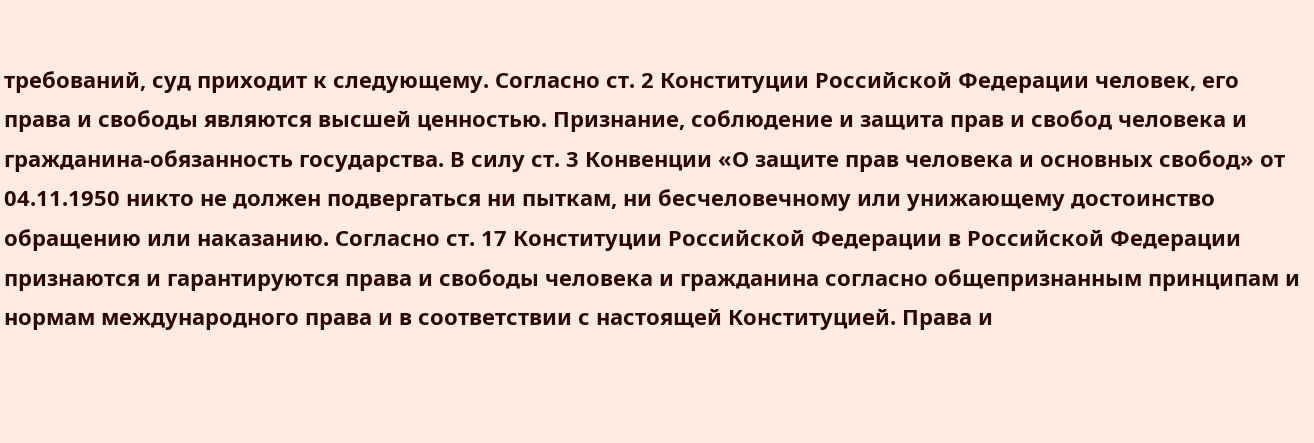требований, суд приходит к следующему. Согласно ст. 2 Конституции Российской Федерации человек, его права и свободы являются высшей ценностью. Признание, соблюдение и защита прав и свобод человека и гражданина-обязанность государства. В силу ст. 3 Конвенции «О защите прав человека и основных свобод» от 04.11.1950 никто не должен подвергаться ни пыткам, ни бесчеловечному или унижающему достоинство обращению или наказанию. Согласно ст. 17 Конституции Российской Федерации в Российской Федерации признаются и гарантируются права и свободы человека и гражданина согласно общепризнанным принципам и нормам международного права и в соответствии с настоящей Конституцией. Права и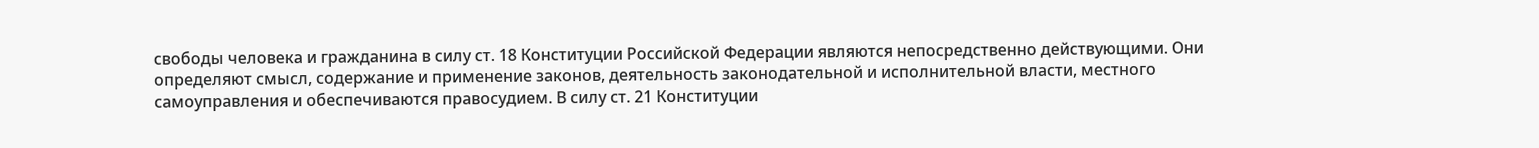свободы человека и гражданина в силу ст. 18 Конституции Российской Федерации являются непосредственно действующими. Они определяют смысл, содержание и применение законов, деятельность законодательной и исполнительной власти, местного самоуправления и обеспечиваются правосудием. В силу ст. 21 Конституции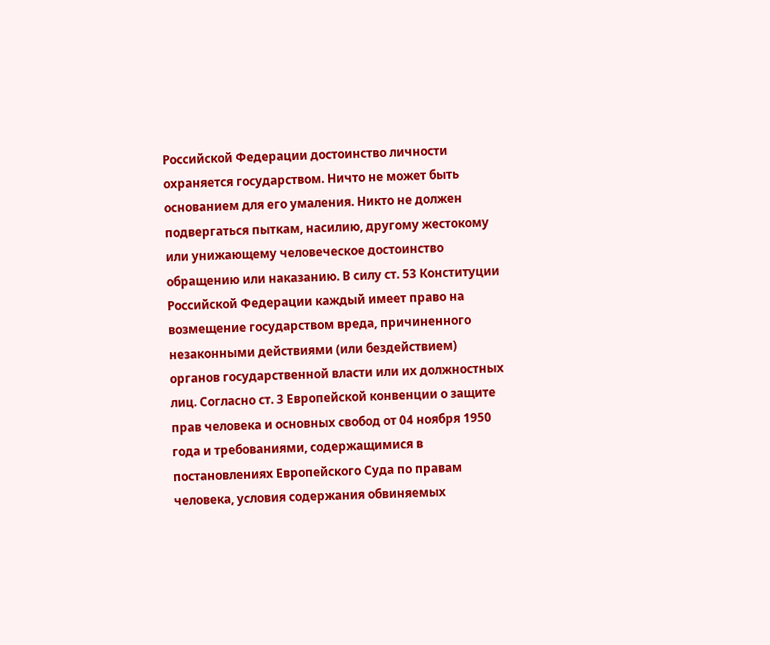Российской Федерации достоинство личности охраняется государством. Ничто не может быть основанием для его умаления. Никто не должен подвергаться пыткам, насилию, другому жестокому или унижающему человеческое достоинство обращению или наказанию. В силу ст. 53 Конституции Российской Федерации каждый имеет право на возмещение государством вреда, причиненного незаконными действиями (или бездействием) органов государственной власти или их должностных лиц. Согласно ст. 3 Европейской конвенции о защите прав человека и основных свобод от 04 ноября 1950 года и требованиями, содержащимися в постановлениях Европейского Суда по правам человека, условия содержания обвиняемых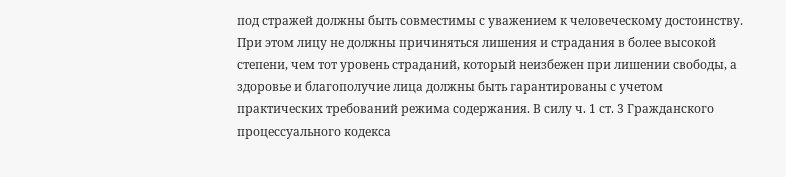под стражей должны быть совместимы с уважением к человеческому достоинству. При этом лицу не должны причиняться лишения и страдания в более высокой степени, чем тот уровень страданий, который неизбежен при лишении свободы, а здоровье и благополучие лица должны быть гарантированы с учетом практических требований режима содержания. В силу ч. 1 ст. 3 Гражданского процессуального кодекса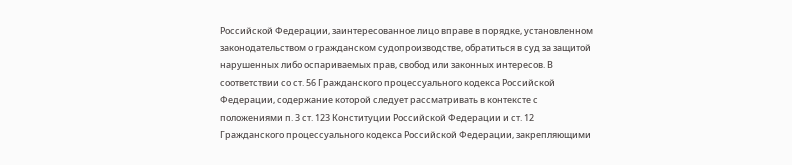Российской Федерации, заинтересованное лицо вправе в порядке, установленном законодательством о гражданском судопроизводстве, обратиться в суд за защитой нарушенных либо оспариваемых прав, свобод или законных интересов. В соответствии со ст. 56 Гражданского процессуального кодекса Российской Федерации, содержание которой следует рассматривать в контексте с положениями п. 3 ст. 123 Конституции Российской Федерации и ст. 12 Гражданского процессуального кодекса Российской Федерации, закрепляющими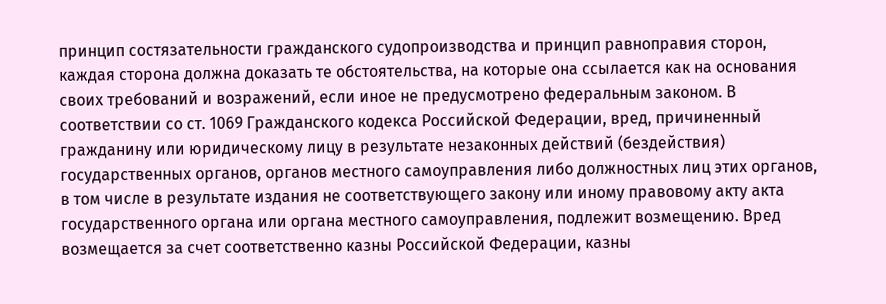принцип состязательности гражданского судопроизводства и принцип равноправия сторон, каждая сторона должна доказать те обстоятельства, на которые она ссылается как на основания своих требований и возражений, если иное не предусмотрено федеральным законом. В соответствии со ст. 1069 Гражданского кодекса Российской Федерации, вред, причиненный гражданину или юридическому лицу в результате незаконных действий (бездействия) государственных органов, органов местного самоуправления либо должностных лиц этих органов, в том числе в результате издания не соответствующего закону или иному правовому акту акта государственного органа или органа местного самоуправления, подлежит возмещению. Вред возмещается за счет соответственно казны Российской Федерации, казны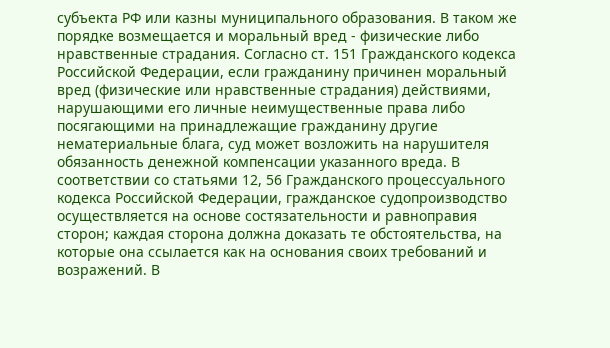субъекта РФ или казны муниципального образования. В таком же порядке возмещается и моральный вред - физические либо нравственные страдания. Согласно ст. 151 Гражданского кодекса Российской Федерации, если гражданину причинен моральный вред (физические или нравственные страдания) действиями, нарушающими его личные неимущественные права либо посягающими на принадлежащие гражданину другие нематериальные блага, суд может возложить на нарушителя обязанность денежной компенсации указанного вреда. В соответствии со статьями 12, 56 Гражданского процессуального кодекса Российской Федерации, гражданское судопроизводство осуществляется на основе состязательности и равноправия сторон; каждая сторона должна доказать те обстоятельства, на которые она ссылается как на основания своих требований и возражений. В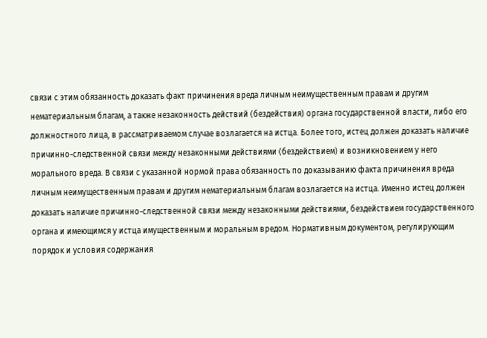связи с этим обязанность доказать факт причинения вреда личным неимущественным правам и другим нематериальным благам, а также незаконность действий (бездействия) органа государственной власти, либо его должностного лица, в рассматриваемом случае возлагается на истца. Более того, истец должен доказать наличие причинно-следственной связи между незаконными действиями (бездействием) и возникновением у него морального вреда. В связи с указанной нормой права обязанность по доказыванию факта причинения вреда личным неимущественным правам и другим нематериальным благам возлагается на истца. Именно истец должен доказать наличие причинно-следственной связи между незаконными действиями, бездействием государственного органа и имеющимся у истца имущественным и моральным вредом. Нормативным документом, регулирующим порядок и условия содержания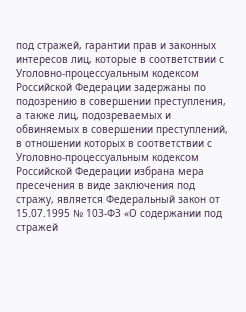под стражей, гарантии прав и законных интересов лиц, которые в соответствии с Уголовно-процессуальным кодексом Российской Федерации задержаны по подозрению в совершении преступления, а также лиц, подозреваемых и обвиняемых в совершении преступлений, в отношении которых в соответствии с Уголовно-процессуальным кодексом Российской Федерации избрана мера пресечения в виде заключения под стражу, является Федеральный закон от 15.07.1995 № 103-ФЗ «О содержании под стражей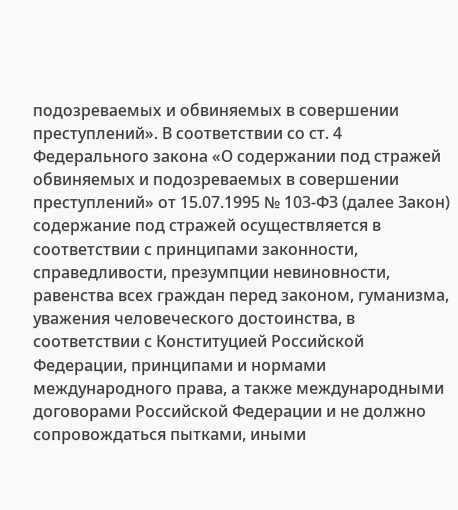подозреваемых и обвиняемых в совершении преступлений». В соответствии со ст. 4 Федерального закона «О содержании под стражей обвиняемых и подозреваемых в совершении преступлений» от 15.07.1995 № 103-ФЗ (далее Закон) содержание под стражей осуществляется в соответствии с принципами законности, справедливости, презумпции невиновности, равенства всех граждан перед законом, гуманизма, уважения человеческого достоинства, в соответствии с Конституцией Российской Федерации, принципами и нормами международного права, а также международными договорами Российской Федерации и не должно сопровождаться пытками, иными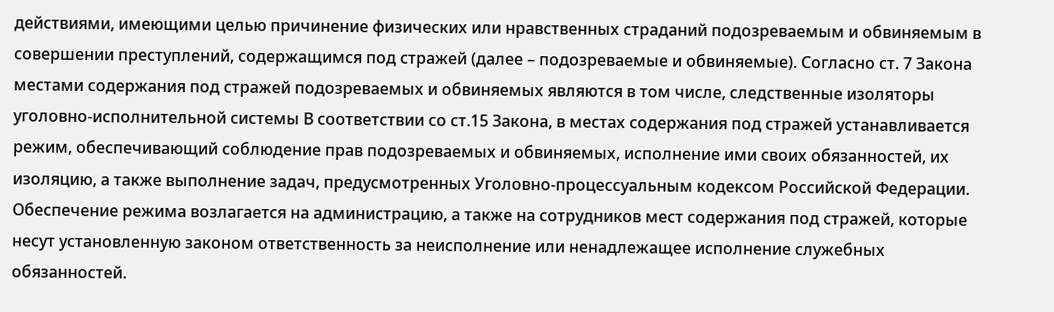действиями, имеющими целью причинение физических или нравственных страданий подозреваемым и обвиняемым в совершении преступлений, содержащимся под стражей (далее – подозреваемые и обвиняемые). Согласно ст. 7 Закона местами содержания под стражей подозреваемых и обвиняемых являются в том числе, следственные изоляторы уголовно-исполнительной системы В соответствии со ст.15 Закона, в местах содержания под стражей устанавливается режим, обеспечивающий соблюдение прав подозреваемых и обвиняемых, исполнение ими своих обязанностей, их изоляцию, а также выполнение задач, предусмотренных Уголовно-процессуальным кодексом Российской Федерации. Обеспечение режима возлагается на администрацию, а также на сотрудников мест содержания под стражей, которые несут установленную законом ответственность за неисполнение или ненадлежащее исполнение служебных обязанностей.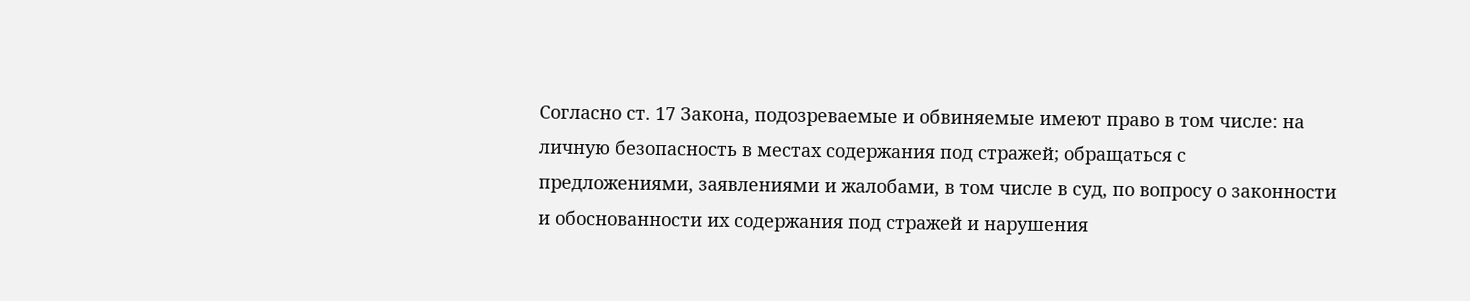Согласно ст. 17 Закона, подозреваемые и обвиняемые имеют право в том числе: на личную безопасность в местах содержания под стражей; обращаться с предложениями, заявлениями и жалобами, в том числе в суд, по вопросу о законности и обоснованности их содержания под стражей и нарушения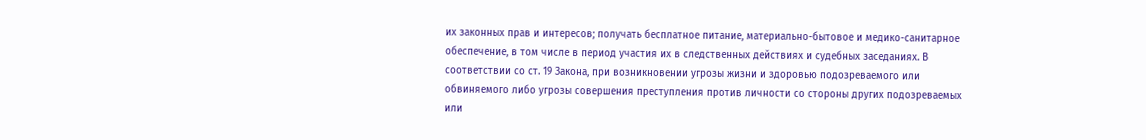их законных прав и интересов; получать бесплатное питание, материально-бытовое и медико-санитарное обеспечение, в том числе в период участия их в следственных действиях и судебных заседаниях. В соответствии со ст. 19 Закона, при возникновении угрозы жизни и здоровью подозреваемого или обвиняемого либо угрозы совершения преступления против личности со стороны других подозреваемых или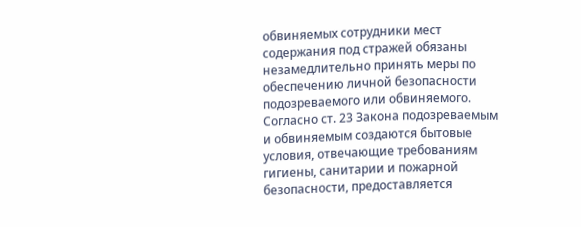обвиняемых сотрудники мест содержания под стражей обязаны незамедлительно принять меры по обеспечению личной безопасности подозреваемого или обвиняемого. Согласно ст. 23 Закона подозреваемым и обвиняемым создаются бытовые условия, отвечающие требованиям гигиены, санитарии и пожарной безопасности, предоставляется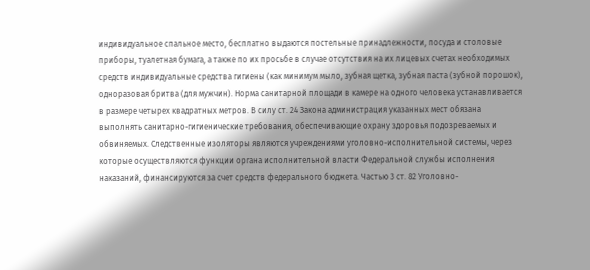индивидуальное спальное место, бесплатно выдаются постельные принадлежности, посуда и столовые приборы, туалетная бумага, а также по их просьбе в случае отсутствия на их лицевых счетах необходимых средств индивидуальные средства гигиены (как минимум мыло, зубная щетка, зубная паста (зубной порошок), одноразовая бритва (для мужчин). Норма санитарной площади в камере на одного человека устанавливается в размере четырех квадратных метров. В силу ст. 24 Закона администрация указанных мест обязана выполнять санитарно-гигиенические требования, обеспечивающие охрану здоровья подозреваемых и обвиняемых. Следственные изоляторы являются учреждениями уголовно-исполнительной системы, через которые осуществляются функции органа исполнительной власти Федеральной службы исполнения наказаний, финансируются за счет средств федерального бюджета. Частью 3 ст. 82 Уголовно-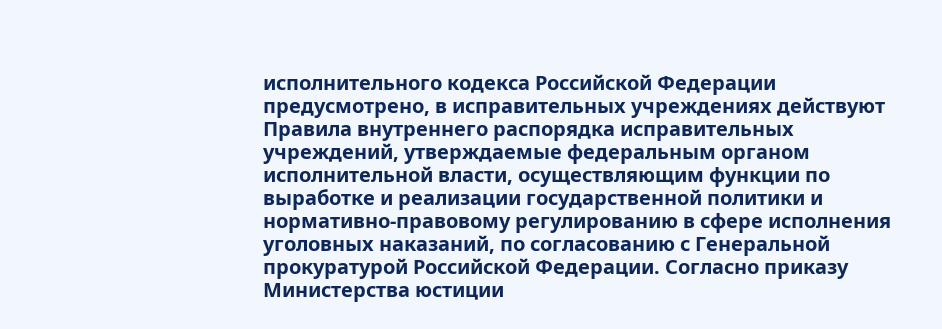исполнительного кодекса Российской Федерации предусмотрено, в исправительных учреждениях действуют Правила внутреннего распорядка исправительных учреждений, утверждаемые федеральным органом исполнительной власти, осуществляющим функции по выработке и реализации государственной политики и нормативно-правовому регулированию в сфере исполнения уголовных наказаний, по согласованию с Генеральной прокуратурой Российской Федерации. Согласно приказу Министерства юстиции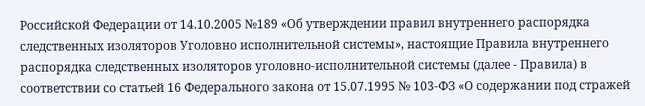Российской Федерации от 14.10.2005 №189 «Об утверждении правил внутреннего распорядка следственных изоляторов Уголовно исполнительной системы», настоящие Правила внутреннего распорядка следственных изоляторов уголовно-исполнительной системы (далее - Правила) в соответствии со статьей 16 Федерального закона от 15.07.1995 № 103-ФЗ «О содержании под стражей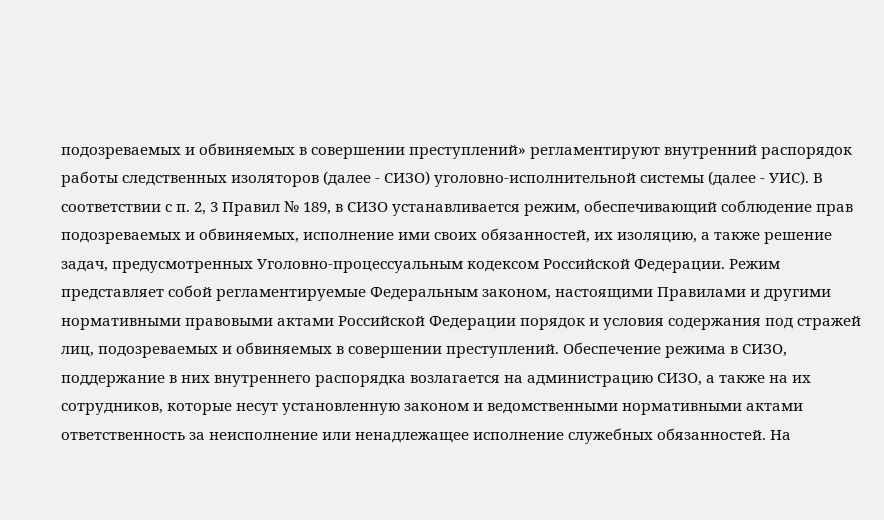подозреваемых и обвиняемых в совершении преступлений» регламентируют внутренний распорядок работы следственных изоляторов (далее - СИЗО) уголовно-исполнительной системы (далее - УИС). В соответствии с п. 2, 3 Правил № 189, в СИЗО устанавливается режим, обеспечивающий соблюдение прав подозреваемых и обвиняемых, исполнение ими своих обязанностей, их изоляцию, а также решение задач, предусмотренных Уголовно-процессуальным кодексом Российской Федерации. Режим представляет собой регламентируемые Федеральным законом, настоящими Правилами и другими нормативными правовыми актами Российской Федерации порядок и условия содержания под стражей лиц, подозреваемых и обвиняемых в совершении преступлений. Обеспечение режима в СИЗО, поддержание в них внутреннего распорядка возлагается на администрацию СИЗО, а также на их сотрудников, которые несут установленную законом и ведомственными нормативными актами ответственность за неисполнение или ненадлежащее исполнение служебных обязанностей. На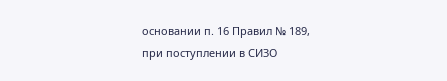основании п. 16 Правил № 189, при поступлении в СИЗО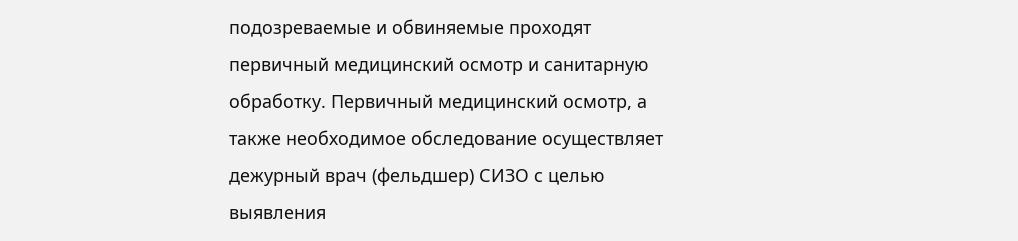подозреваемые и обвиняемые проходят первичный медицинский осмотр и санитарную обработку. Первичный медицинский осмотр, а также необходимое обследование осуществляет дежурный врач (фельдшер) СИЗО с целью выявления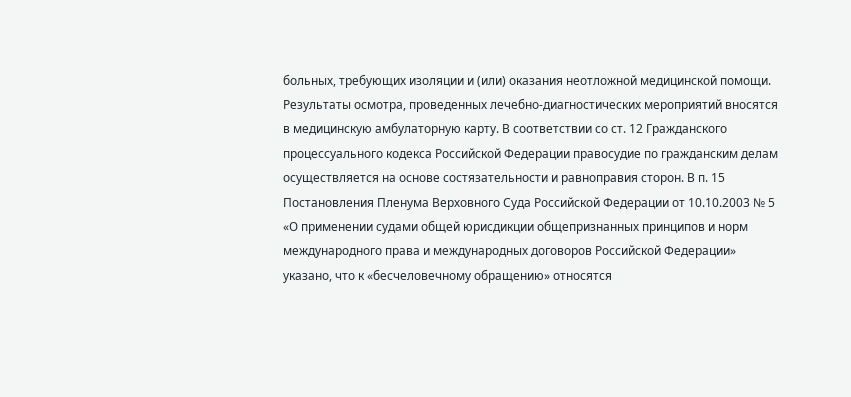больных, требующих изоляции и (или) оказания неотложной медицинской помощи. Результаты осмотра, проведенных лечебно-диагностических мероприятий вносятся в медицинскую амбулаторную карту. В соответствии со ст. 12 Гражданского процессуального кодекса Российской Федерации правосудие по гражданским делам осуществляется на основе состязательности и равноправия сторон. В п. 15 Постановления Пленума Верховного Суда Российской Федерации от 10.10.2003 № 5 «О применении судами общей юрисдикции общепризнанных принципов и норм международного права и международных договоров Российской Федерации» указано, что к «бесчеловечному обращению» относятся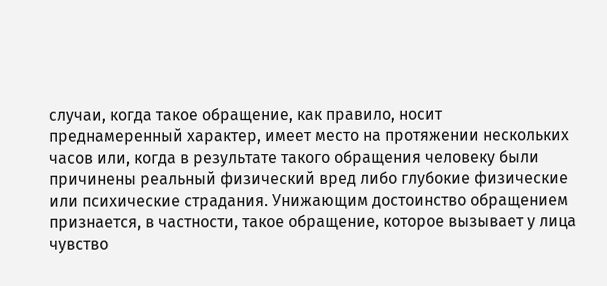случаи, когда такое обращение, как правило, носит преднамеренный характер, имеет место на протяжении нескольких часов или, когда в результате такого обращения человеку были причинены реальный физический вред либо глубокие физические или психические страдания. Унижающим достоинство обращением признается, в частности, такое обращение, которое вызывает у лица чувство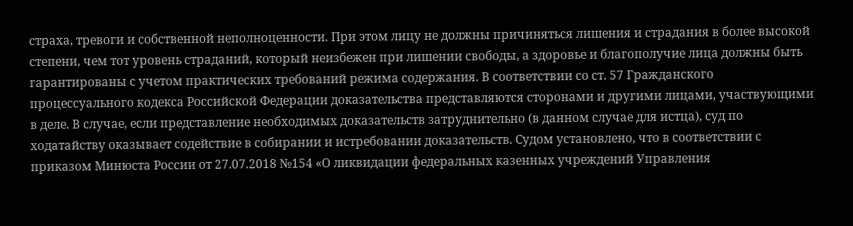страха, тревоги и собственной неполноценности. При этом лицу не должны причиняться лишения и страдания в более высокой степени, чем тот уровень страданий, который неизбежен при лишении свободы, а здоровье и благополучие лица должны быть гарантированы с учетом практических требований режима содержания. В соответствии со ст. 57 Гражданского процессуального кодекса Российской Федерации доказательства представляются сторонами и другими лицами, участвующими в деле. В случае, если представление необходимых доказательств затруднительно (в данном случае для истца), суд по ходатайству оказывает содействие в собирании и истребовании доказательств. Судом установлено, что в соответствии с приказом Минюста России от 27.07.2018 №154 «О ликвидации федеральных казенных учреждений Управления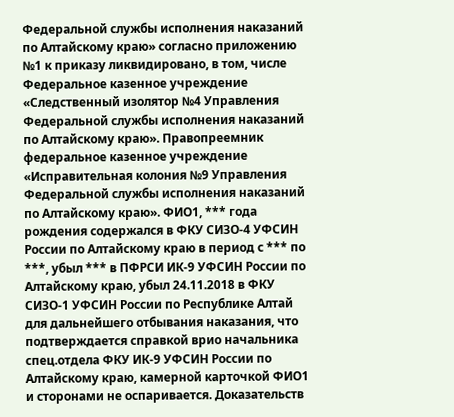Федеральной службы исполнения наказаний по Алтайскому краю» согласно приложению №1 к приказу ликвидировано, в том, числе Федеральное казенное учреждение «Следственный изолятор №4 Управления Федеральной службы исполнения наказаний по Алтайскому краю». Правопреемник федеральное казенное учреждение «Исправительная колония №9 Управления Федеральной службы исполнения наказаний по Алтайскому краю». ФИО1, *** года рождения содержался в ФКУ СИЗО-4 УФСИН России по Алтайскому краю в период с *** по ***, убыл *** в ПФРСИ ИК-9 УФСИН России по Алтайскому краю, убыл 24.11.2018 в ФКУ СИЗО-1 УФСИН России по Республике Алтай для дальнейшего отбывания наказания, что подтверждается справкой врио начальника спец.отдела ФКУ ИК-9 УФСИН России по Алтайскому краю, камерной карточкой ФИО1 и сторонами не оспаривается. Доказательств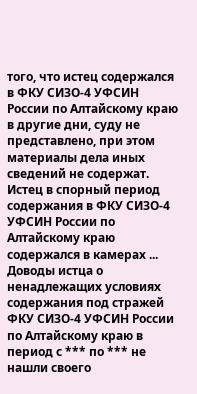того, что истец содержался в ФКУ СИЗО-4 УФСИН России по Алтайскому краю в другие дни, суду не представлено, при этом материалы дела иных сведений не содержат. Истец в спорный период содержания в ФКУ СИЗО-4 УФСИН России по Алтайскому краю содержался в камерах ... Доводы истца о ненадлежащих условиях содержания под стражей ФКУ СИЗО-4 УФСИН России по Алтайскому краю в период с *** по *** не нашли своего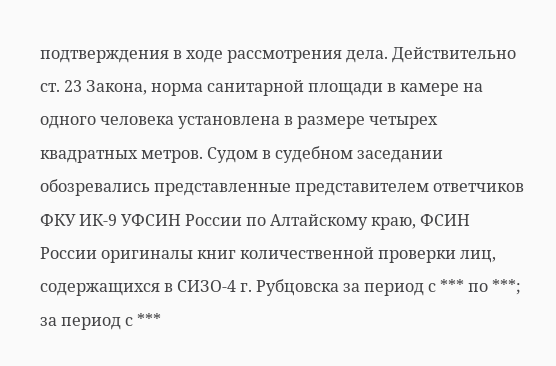подтверждения в ходе рассмотрения дела. Действительно ст. 23 Закона, норма санитарной площади в камере на одного человека установлена в размере четырех квадратных метров. Судом в судебном заседании обозревались представленные представителем ответчиков ФКУ ИК-9 УФСИН России по Алтайскому краю, ФСИН России оригиналы книг количественной проверки лиц, содержащихся в СИЗО-4 г. Рубцовска за период с *** по ***; за период с ***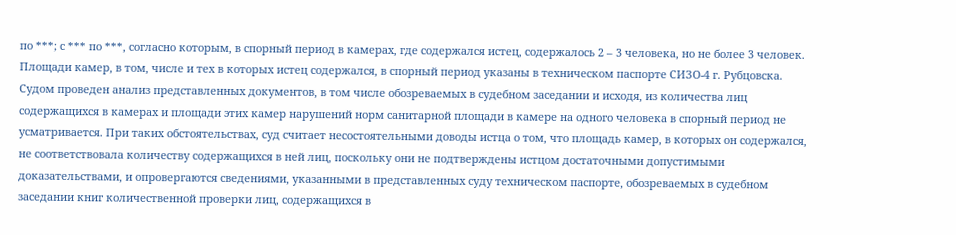по ***; с *** по ***, согласно которым, в спорный период в камерах, где содержался истец, содержалось 2 – 3 человека, но не более 3 человек. Площади камер, в том, числе и тех в которых истец содержался, в спорный период указаны в техническом паспорте СИЗО-4 г. Рубцовска. Судом проведен анализ представленных документов, в том числе обозреваемых в судебном заседании и исходя, из количества лиц содержащихся в камерах и площади этих камер нарушений норм санитарной площади в камере на одного человека в спорный период не усматривается. При таких обстоятельствах, суд считает несостоятельными доводы истца о том, что площадь камер, в которых он содержался, не соответствовала количеству содержащихся в ней лиц, поскольку они не подтверждены истцом достаточными допустимыми доказательствами, и опровергаются сведениями, указанными в представленных суду техническом паспорте, обозреваемых в судебном заседании книг количественной проверки лиц, содержащихся в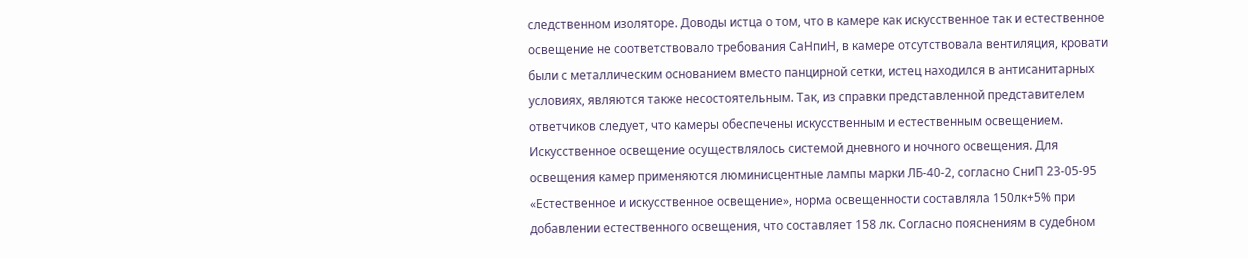следственном изоляторе. Доводы истца о том, что в камере как искусственное так и естественное освещение не соответствовало требования СаНпиН, в камере отсутствовала вентиляция, кровати были с металлическим основанием вместо панцирной сетки, истец находился в антисанитарных условиях, являются также несостоятельным. Так, из справки представленной представителем ответчиков следует, что камеры обеспечены искусственным и естественным освещением. Искусственное освещение осуществлялось системой дневного и ночного освещения. Для освещения камер применяются люминисцентные лампы марки ЛБ-40-2, согласно СниП 23-05-95 «Естественное и искусственное освещение», норма освещенности составляла 150лк+5% при добавлении естественного освещения, что составляет 158 лк. Согласно пояснениям в судебном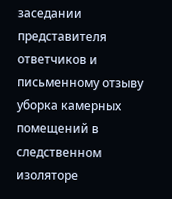заседании представителя ответчиков и письменному отзыву уборка камерных помещений в следственном изоляторе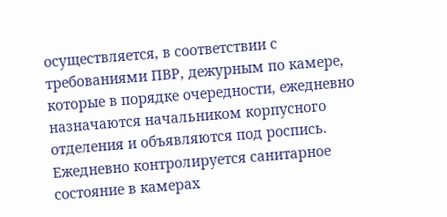осуществляется, в соответствии с требованиями ПВР, дежурным по камере, которые в порядке очередности, ежедневно назначаются начальником корпусного отделения и объявляются под роспись. Ежедневно контролируется санитарное состояние в камерах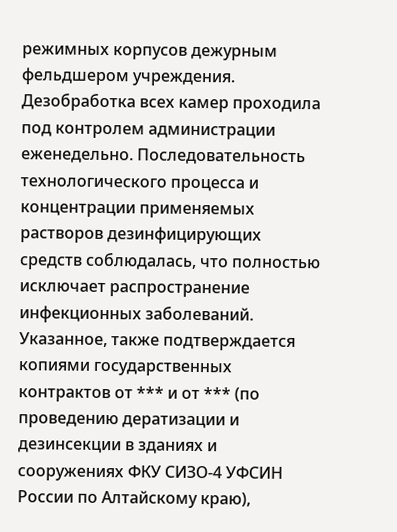режимных корпусов дежурным фельдшером учреждения. Дезобработка всех камер проходила под контролем администрации еженедельно. Последовательность технологического процесса и концентрации применяемых растворов дезинфицирующих средств соблюдалась, что полностью исключает распространение инфекционных заболеваний. Указанное, также подтверждается копиями государственных контрактов от *** и от *** (по проведению дератизации и дезинсекции в зданиях и сооружениях ФКУ СИЗО-4 УФСИН России по Алтайскому краю),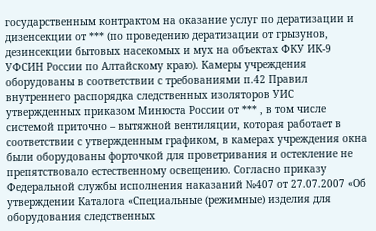государственным контрактом на оказание услуг по дератизации и дизенсекции от *** (по проведению дератизации от грызунов, дезинсекции бытовых насекомых и мух на объектах ФКУ ИК-9 УФСИН России по Алтайскому краю). Камеры учреждения оборудованы в соответствии с требованиями п.42 Правил внутреннего распорядка следственных изоляторов УИС утвержденных приказом Минюста России от *** , в том числе системой приточно – вытяжной вентиляции, которая работает в соответствии с утвержденным графиком, в камерах учреждения окна были оборудованы форточкой для проветривания и остекление не препятствовало естественному освещению. Согласно приказу Федеральной службы исполнения наказаний №407 от 27.07.2007 «Об утверждении Каталога «Специальные (режимные) изделия для оборудования следственных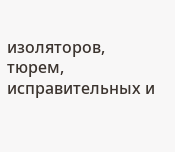изоляторов, тюрем, исправительных и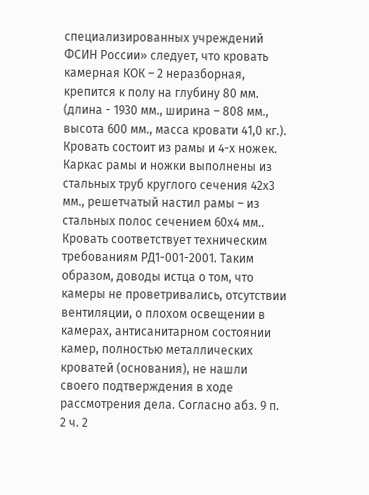специализированных учреждений ФСИН России» следует, что кровать камерная КОК – 2 неразборная, крепится к полу на глубину 80 мм. (длина - 1930 мм., ширина – 808 мм., высота 600 мм., масса кровати 41,0 кг.). Кровать состоит из рамы и 4-х ножек. Каркас рамы и ножки выполнены из стальных труб круглого сечения 42х3 мм., решетчатый настил рамы – из стальных полос сечением 60х4 мм.. Кровать соответствует техническим требованиям РД1-001-2001. Таким образом, доводы истца о том, что камеры не проветривались, отсутствии вентиляции, о плохом освещении в камерах, антисанитарном состоянии камер, полностью металлических кроватей (основания), не нашли своего подтверждения в ходе рассмотрения дела. Согласно абз. 9 п. 2 ч. 2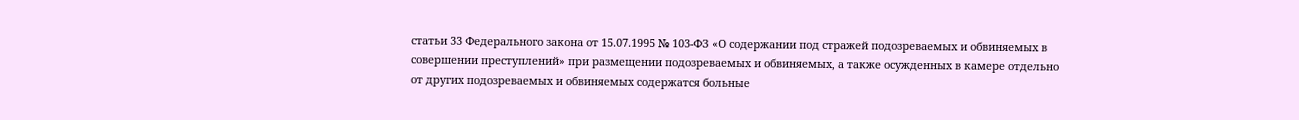статьи 33 Федерального закона от 15.07.1995 № 103-ФЗ «О содержании под стражей подозреваемых и обвиняемых в совершении преступлений» при размещении подозреваемых и обвиняемых, а также осужденных в камере отдельно от других подозреваемых и обвиняемых содержатся больные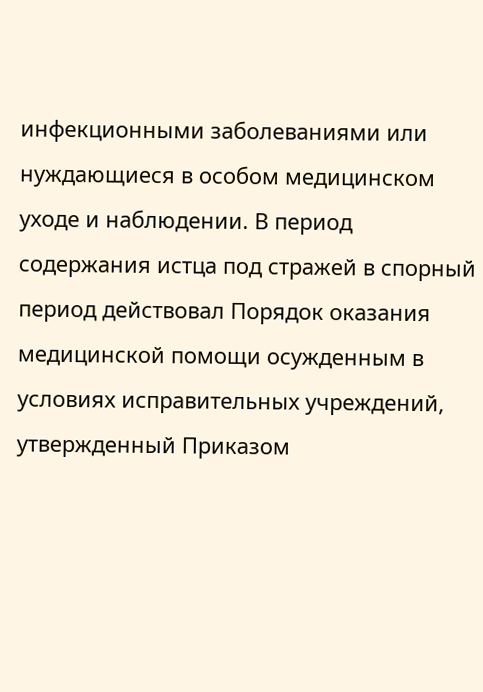инфекционными заболеваниями или нуждающиеся в особом медицинском уходе и наблюдении. В период содержания истца под стражей в спорный период действовал Порядок оказания медицинской помощи осужденным в условиях исправительных учреждений, утвержденный Приказом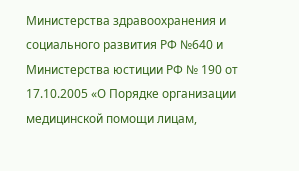Министерства здравоохранения и социального развития РФ №640 и Министерства юстиции РФ № 190 от 17.10.2005 «О Порядке организации медицинской помощи лицам,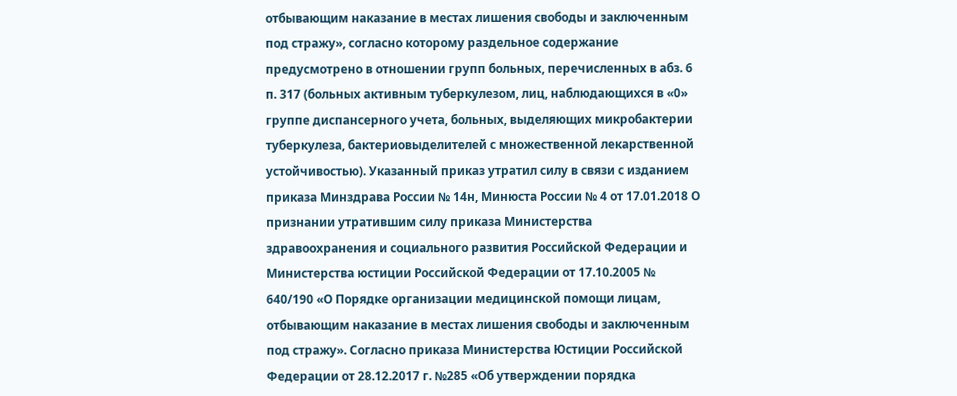отбывающим наказание в местах лишения свободы и заключенным под стражу», согласно которому раздельное содержание предусмотрено в отношении групп больных, перечисленных в абз. 6 п. 317 (больных активным туберкулезом, лиц, наблюдающихся в «0» группе диспансерного учета, больных, выделяющих микробактерии туберкулеза, бактериовыделителей с множественной лекарственной устойчивостью). Указанный приказ утратил силу в связи с изданием приказа Минздрава России № 14н, Минюста России № 4 от 17.01.2018 О признании утратившим силу приказа Министерства здравоохранения и социального развития Российской Федерации и Министерства юстиции Российской Федерации от 17.10.2005 № 640/190 «О Порядке организации медицинской помощи лицам, отбывающим наказание в местах лишения свободы и заключенным под стражу». Согласно приказа Министерства Юстиции Российской Федерации от 28.12.2017 г. №285 «Об утверждении порядка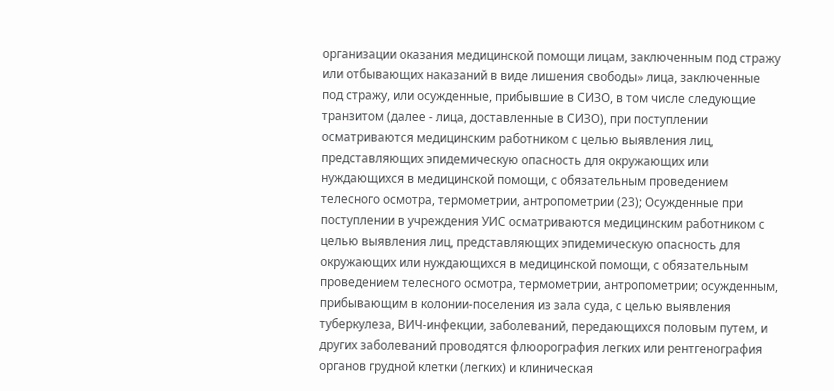организации оказания медицинской помощи лицам, заключенным под стражу или отбывающих наказаний в виде лишения свободы» лица, заключенные под стражу, или осужденные, прибывшие в СИЗО, в том числе следующие транзитом (далее - лица, доставленные в СИЗО), при поступлении осматриваются медицинским работником с целью выявления лиц, представляющих эпидемическую опасность для окружающих или нуждающихся в медицинской помощи, с обязательным проведением телесного осмотра, термометрии, антропометрии (23); Осужденные при поступлении в учреждения УИС осматриваются медицинским работником с целью выявления лиц, представляющих эпидемическую опасность для окружающих или нуждающихся в медицинской помощи, с обязательным проведением телесного осмотра, термометрии, антропометрии; осужденным, прибывающим в колонии-поселения из зала суда, с целью выявления туберкулеза, ВИЧ-инфекции, заболеваний, передающихся половым путем, и других заболеваний проводятся флюорография легких или рентгенография органов грудной клетки (легких) и клиническая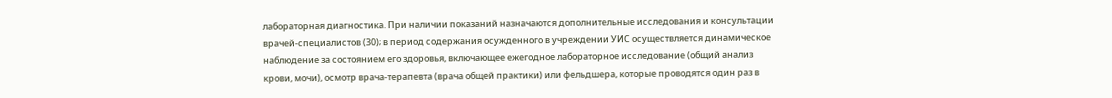лабораторная диагностика. При наличии показаний назначаются дополнительные исследования и консультации врачей-специалистов (30); в период содержания осужденного в учреждении УИС осуществляется динамическое наблюдение за состоянием его здоровья, включающее ежегодное лабораторное исследование (общий анализ крови, мочи), осмотр врача-терапевта (врача общей практики) или фельдшера, которые проводятся один раз в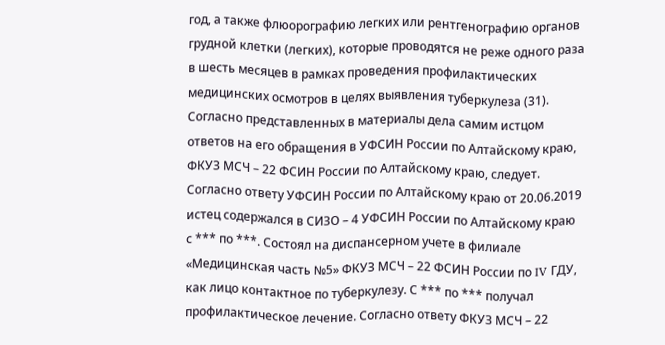год, а также флюорографию легких или рентгенографию органов грудной клетки (легких), которые проводятся не реже одного раза в шесть месяцев в рамках проведения профилактических медицинских осмотров в целях выявления туберкулеза (31). Согласно представленных в материалы дела самим истцом ответов на его обращения в УФСИН России по Алтайскому краю, ФКУЗ МСЧ – 22 ФСИН России по Алтайскому краю, следует. Согласно ответу УФСИН России по Алтайскому краю от 20.06.2019 истец содержался в СИЗО – 4 УФСИН России по Алтайскому краю с *** по ***. Состоял на диспансерном учете в филиале «Медицинская часть №5» ФКУЗ МСЧ – 22 ФСИН России по IV ГДУ, как лицо контактное по туберкулезу. С *** по *** получал профилактическое лечение. Согласно ответу ФКУЗ МСЧ – 22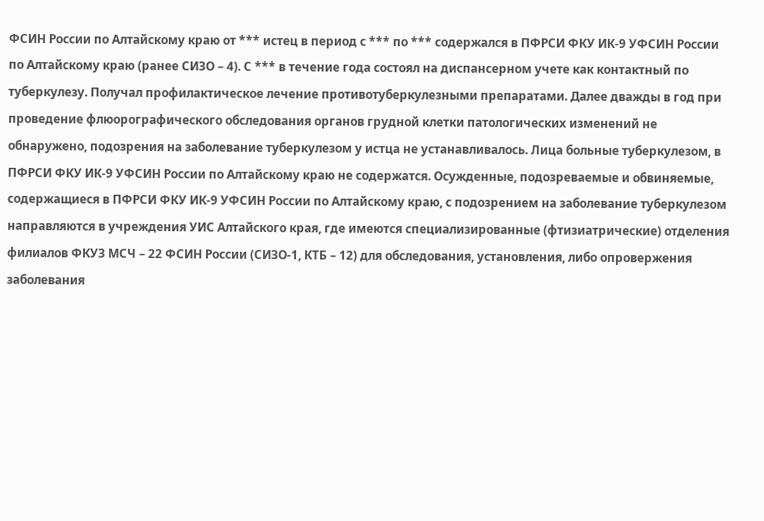ФСИН России по Алтайскому краю от *** истец в период с *** по *** содержался в ПФРСИ ФКУ ИК-9 УФСИН России по Алтайскому краю (ранее СИЗО – 4). С *** в течение года состоял на диспансерном учете как контактный по туберкулезу. Получал профилактическое лечение противотуберкулезными препаратами. Далее дважды в год при проведение флюорографического обследования органов грудной клетки патологических изменений не обнаружено, подозрения на заболевание туберкулезом у истца не устанавливалось. Лица больные туберкулезом, в ПФРСИ ФКУ ИК-9 УФСИН России по Алтайскому краю не содержатся. Осужденные, подозреваемые и обвиняемые, содержащиеся в ПФРСИ ФКУ ИК-9 УФСИН России по Алтайскому краю, с подозрением на заболевание туберкулезом направляются в учреждения УИС Алтайского края, где имеются специализированные (фтизиатрические) отделения филиалов ФКУЗ МСЧ – 22 ФСИН России (СИЗО-1, КТБ – 12) для обследования, установления, либо опровержения заболевания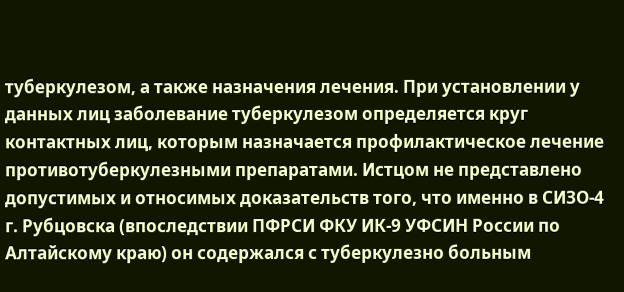туберкулезом, а также назначения лечения. При установлении у данных лиц заболевание туберкулезом определяется круг контактных лиц, которым назначается профилактическое лечение противотуберкулезными препаратами. Истцом не представлено допустимых и относимых доказательств того, что именно в СИЗО-4 г. Рубцовска (впоследствии ПФРСИ ФКУ ИК-9 УФСИН России по Алтайскому краю) он содержался с туберкулезно больным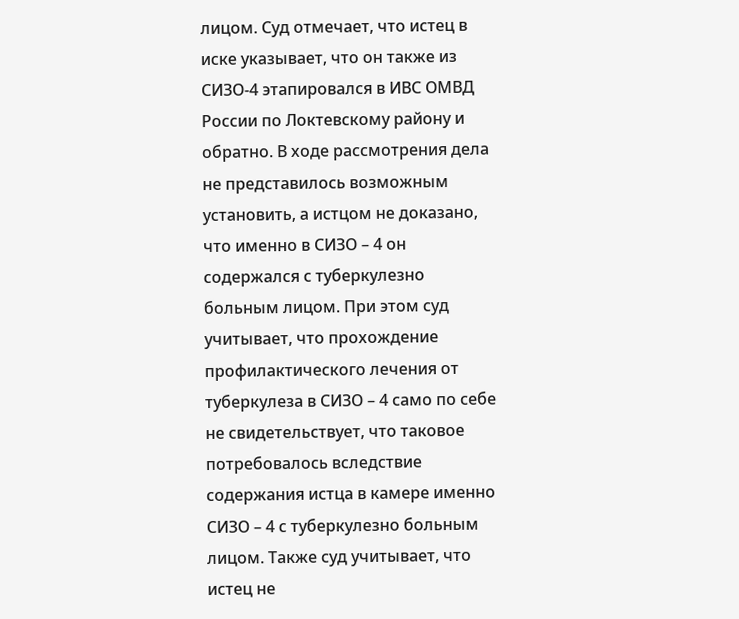лицом. Суд отмечает, что истец в иске указывает, что он также из СИЗО-4 этапировался в ИВС ОМВД России по Локтевскому району и обратно. В ходе рассмотрения дела не представилось возможным установить, а истцом не доказано, что именно в СИЗО – 4 он содержался с туберкулезно больным лицом. При этом суд учитывает, что прохождение профилактического лечения от туберкулеза в СИЗО – 4 само по себе не свидетельствует, что таковое потребовалось вследствие содержания истца в камере именно СИЗО – 4 с туберкулезно больным лицом. Также суд учитывает, что истец не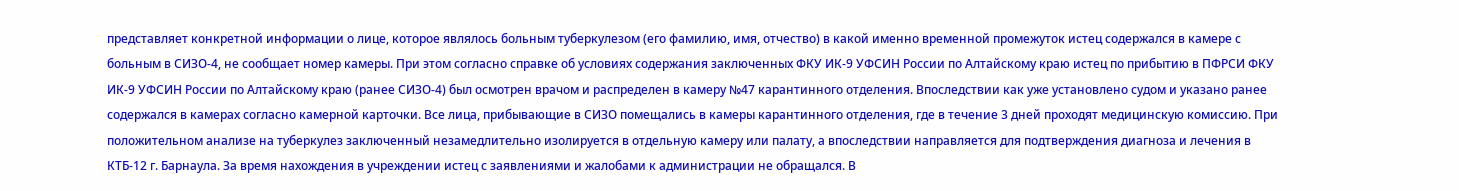представляет конкретной информации о лице, которое являлось больным туберкулезом (его фамилию, имя, отчество) в какой именно временной промежуток истец содержался в камере с больным в СИЗО-4, не сообщает номер камеры. При этом согласно справке об условиях содержания заключенных ФКУ ИК-9 УФСИН России по Алтайскому краю истец по прибытию в ПФРСИ ФКУ ИК-9 УФСИН России по Алтайскому краю (ранее СИЗО-4) был осмотрен врачом и распределен в камеру №47 карантинного отделения. Впоследствии как уже установлено судом и указано ранее содержался в камерах согласно камерной карточки. Все лица, прибывающие в СИЗО помещались в камеры карантинного отделения, где в течение 3 дней проходят медицинскую комиссию. При положительном анализе на туберкулез заключенный незамедлительно изолируется в отдельную камеру или палату, а впоследствии направляется для подтверждения диагноза и лечения в КТБ-12 г. Барнаула. За время нахождения в учреждении истец с заявлениями и жалобами к администрации не обращался. В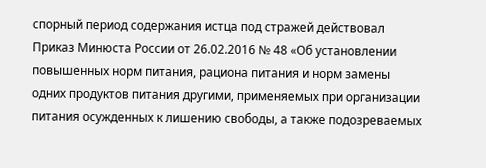спорный период содержания истца под стражей действовал Приказ Минюста России от 26.02.2016 № 48 «Об установлении повышенных норм питания, рациона питания и норм замены одних продуктов питания другими, применяемых при организации питания осужденных к лишению свободы, а также подозреваемых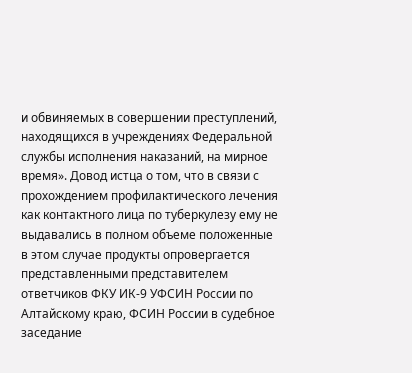и обвиняемых в совершении преступлений, находящихся в учреждениях Федеральной службы исполнения наказаний, на мирное время». Довод истца о том, что в связи с прохождением профилактического лечения как контактного лица по туберкулезу ему не выдавались в полном объеме положенные в этом случае продукты опровергается представленными представителем ответчиков ФКУ ИК-9 УФСИН России по Алтайскому краю, ФСИН России в судебное заседание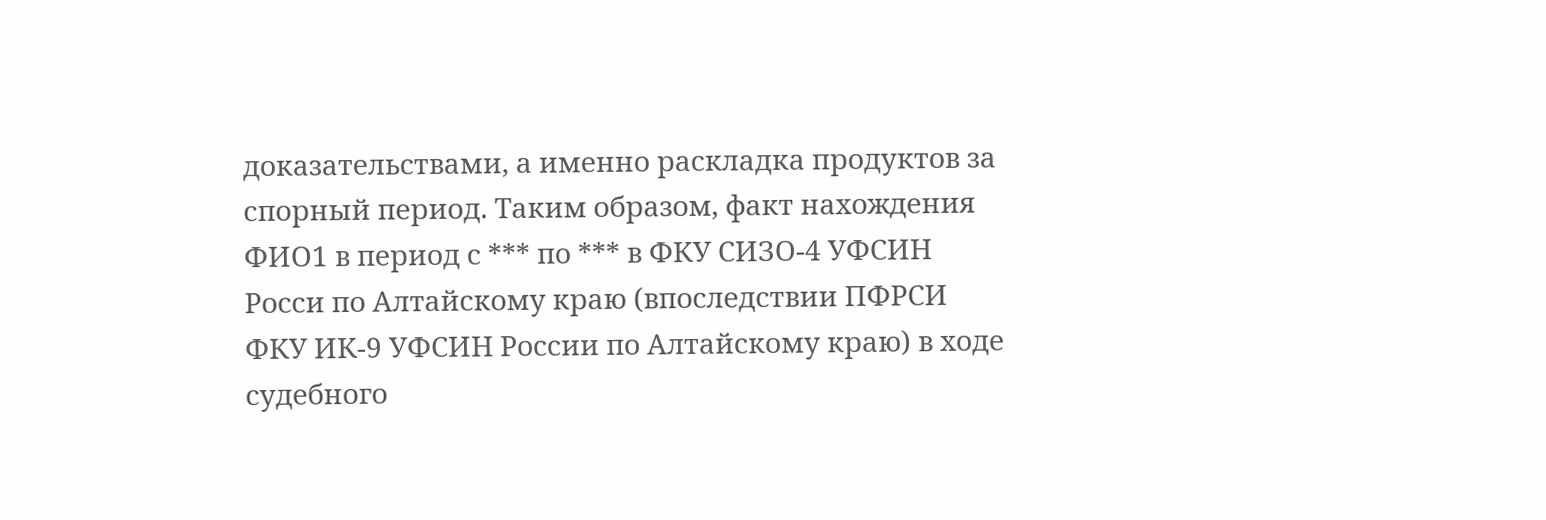доказательствами, а именно раскладка продуктов за спорный период. Таким образом, факт нахождения ФИО1 в период с *** по *** в ФКУ СИЗО-4 УФСИН Росси по Алтайскому краю (впоследствии ПФРСИ ФКУ ИК-9 УФСИН России по Алтайскому краю) в ходе судебного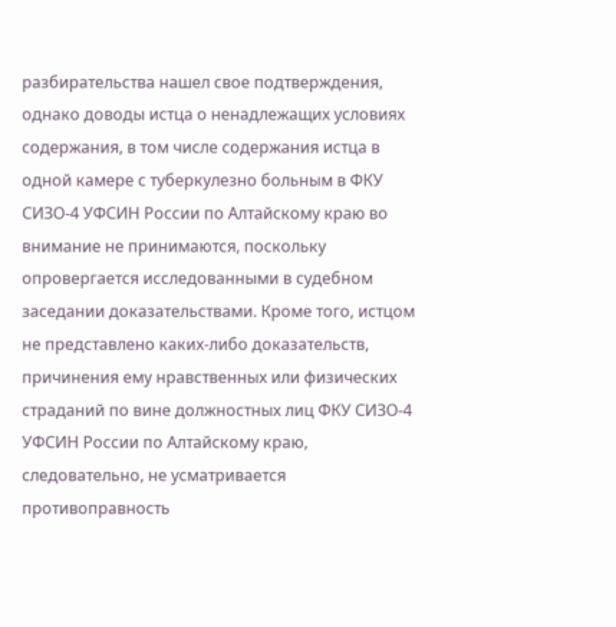разбирательства нашел свое подтверждения, однако доводы истца о ненадлежащих условиях содержания, в том числе содержания истца в одной камере с туберкулезно больным в ФКУ СИЗО-4 УФСИН России по Алтайскому краю во внимание не принимаются, поскольку опровергается исследованными в судебном заседании доказательствами. Кроме того, истцом не представлено каких-либо доказательств, причинения ему нравственных или физических страданий по вине должностных лиц ФКУ СИЗО-4 УФСИН России по Алтайскому краю, следовательно, не усматривается противоправность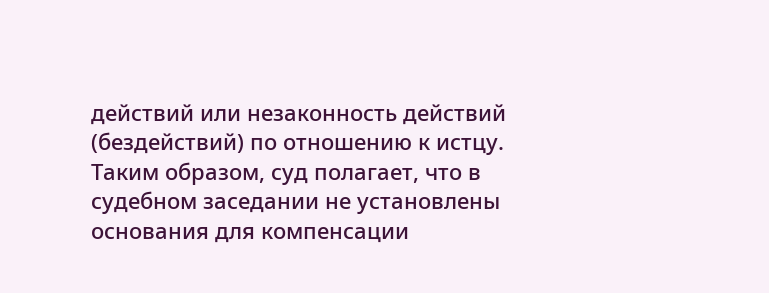действий или незаконность действий (бездействий) по отношению к истцу. Таким образом, суд полагает, что в судебном заседании не установлены основания для компенсации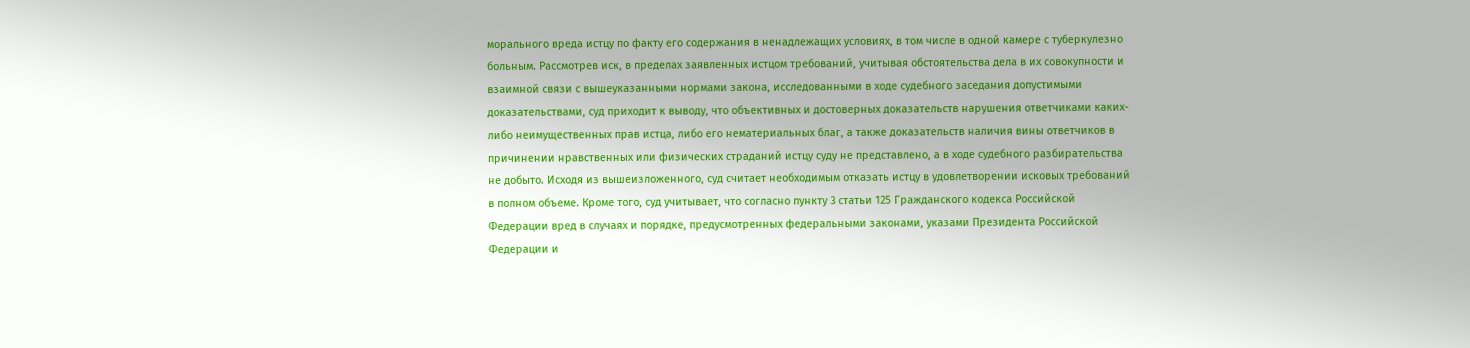морального вреда истцу по факту его содержания в ненадлежащих условиях, в том числе в одной камере с туберкулезно больным. Рассмотрев иск, в пределах заявленных истцом требований, учитывая обстоятельства дела в их совокупности и взаимной связи с вышеуказанными нормами закона, исследованными в ходе судебного заседания допустимыми доказательствами, суд приходит к выводу, что объективных и достоверных доказательств нарушения ответчиками каких-либо неимущественных прав истца, либо его нематериальных благ, а также доказательств наличия вины ответчиков в причинении нравственных или физических страданий истцу суду не представлено, а в ходе судебного разбирательства не добыто. Исходя из вышеизложенного, суд считает необходимым отказать истцу в удовлетворении исковых требований в полном объеме. Кроме того, суд учитывает, что согласно пункту 3 статьи 125 Гражданского кодекса Российской Федерации вред в случаях и порядке, предусмотренных федеральными законами, указами Президента Российской Федерации и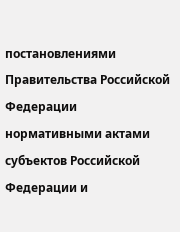постановлениями Правительства Российской Федерации нормативными актами субъектов Российской Федерации и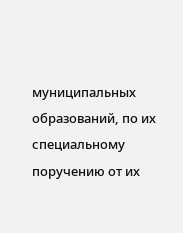муниципальных образований, по их специальному поручению от их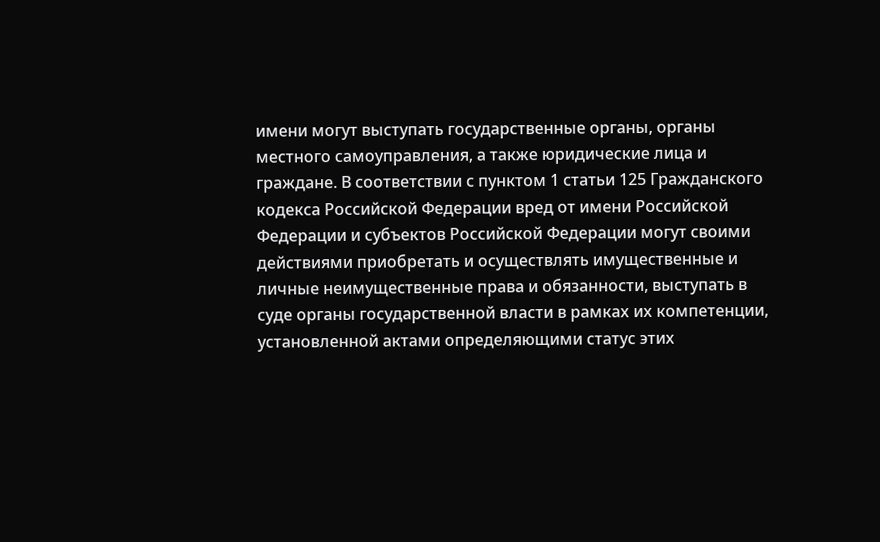имени могут выступать государственные органы, органы местного самоуправления, а также юридические лица и граждане. В соответствии с пунктом 1 статьи 125 Гражданского кодекса Российской Федерации вред от имени Российской Федерации и субъектов Российской Федерации могут своими действиями приобретать и осуществлять имущественные и личные неимущественные права и обязанности, выступать в суде органы государственной власти в рамках их компетенции, установленной актами определяющими статус этих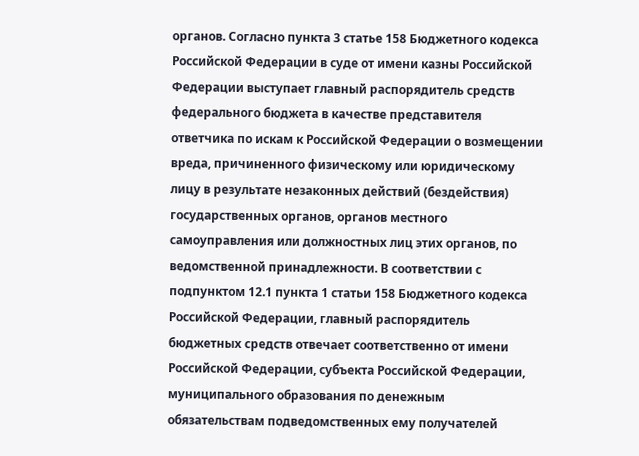органов. Согласно пункта 3 статье 158 Бюджетного кодекса Российской Федерации в суде от имени казны Российской Федерации выступает главный распорядитель средств федерального бюджета в качестве представителя ответчика по искам к Российской Федерации о возмещении вреда, причиненного физическому или юридическому лицу в результате незаконных действий (бездействия) государственных органов, органов местного самоуправления или должностных лиц этих органов, по ведомственной принадлежности. В соответствии с подпунктом 12.1 пункта 1 статьи 158 Бюджетного кодекса Российской Федерации, главный распорядитель бюджетных средств отвечает соответственно от имени Российской Федерации, субъекта Российской Федерации, муниципального образования по денежным обязательствам подведомственных ему получателей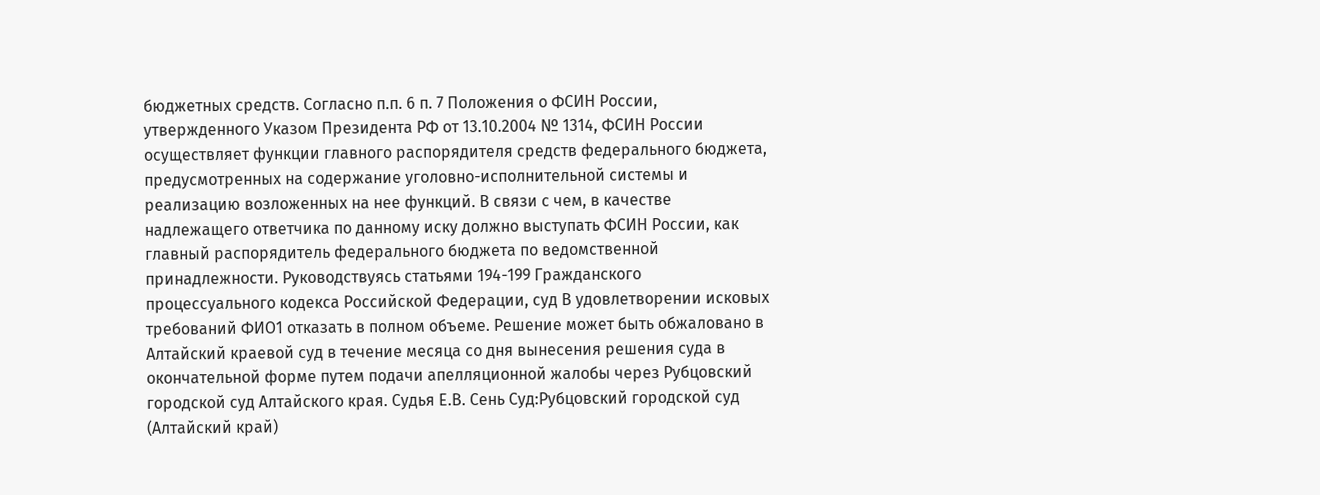бюджетных средств. Согласно п.п. 6 п. 7 Положения о ФСИН России, утвержденного Указом Президента РФ от 13.10.2004 № 1314, ФСИН России осуществляет функции главного распорядителя средств федерального бюджета, предусмотренных на содержание уголовно-исполнительной системы и реализацию возложенных на нее функций. В связи с чем, в качестве надлежащего ответчика по данному иску должно выступать ФСИН России, как главный распорядитель федерального бюджета по ведомственной принадлежности. Руководствуясь статьями 194-199 Гражданского процессуального кодекса Российской Федерации, суд В удовлетворении исковых требований ФИО1 отказать в полном объеме. Решение может быть обжаловано в Алтайский краевой суд в течение месяца со дня вынесения решения суда в окончательной форме путем подачи апелляционной жалобы через Рубцовский городской суд Алтайского края. Судья Е.В. Сень Суд:Рубцовский городской суд (Алтайский край)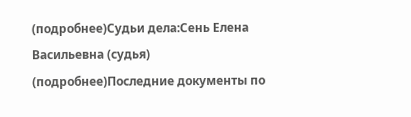(подробнее)Судьи дела:Сень Елена Васильевна (судья) (подробнее)Последние документы по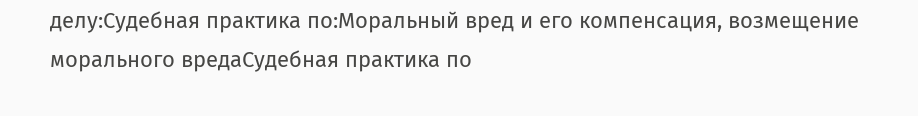делу:Судебная практика по:Моральный вред и его компенсация, возмещение морального вредаСудебная практика по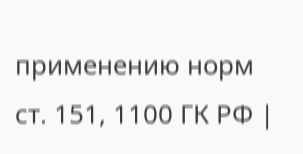применению норм ст. 151, 1100 ГК РФ |